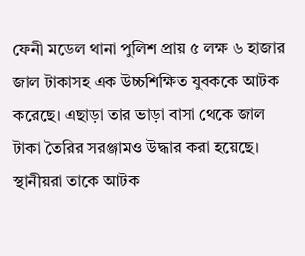ফেনী মডেল থানা পুলিশ প্রায় ৫ লক্ষ ৬ হাজার জাল টাকাসহ এক উচ্চশিক্ষিত যুবককে আটক করেছে। এছাড়া তার ভাড়া বাসা থেকে জাল টাকা তৈরির সরঞ্জামও উদ্ধার করা হয়েছে। স্থানীয়রা তাকে আটক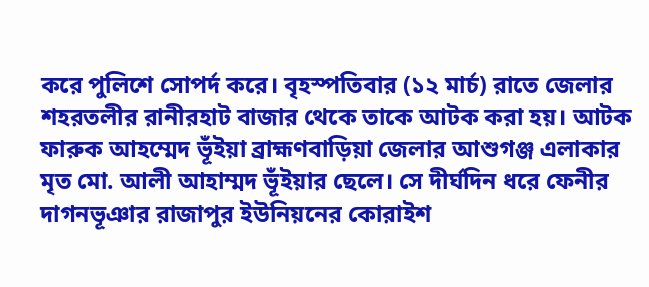করে পুলিশে সোপর্দ করে। বৃহস্পতিবার (১২ মার্চ) রাতে জেলার শহরতলীর রানীরহাট বাজার থেকে তাকে আটক করা হয়। আটক ফারুক আহম্মেদ ভূঁইয়া ব্রাহ্মণবাড়িয়া জেলার আশুগঞ্জ এলাকার মৃত মো. আলী আহাম্মদ ভূঁইয়ার ছেলে। সে দীর্ঘদিন ধরে ফেনীর দাগনভূঞার রাজাপুর ইউনিয়নের কোরাইশ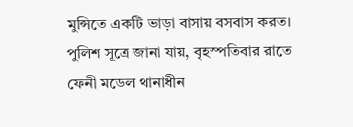মুন্সিতে একটি ভাড়া বাসায় বসবাস করত।
পুলিশ সূত্রে জানা যায়, বৃহস্পতিবার রাতে ফেনী মডেল থানাধীন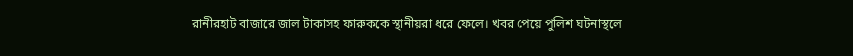রানীরহাট বাজারে জাল টাকাসহ ফারুককে স্থানীয়রা ধরে ফেলে। খবর পেয়ে পুলিশ ঘটনাস্থলে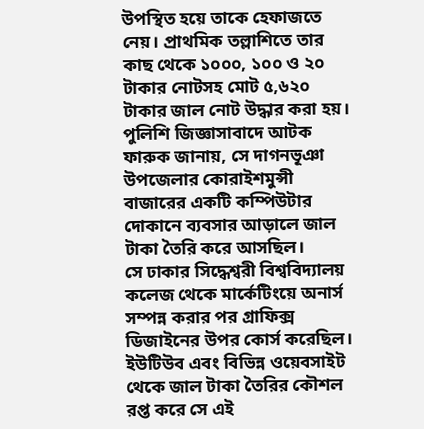উপস্থিত হয়ে তাকে হেফাজতে নেয়। প্রাথমিক তল্লাশিতে তার কাছ থেকে ১০০০, ১০০ ও ২০ টাকার নোটসহ মোট ৫,৬২০ টাকার জাল নোট উদ্ধার করা হয়। পুলিশি জিজ্ঞাসাবাদে আটক ফারুক জানায়, সে দাগনভূঞা উপজেলার কোরাইশমুন্সী বাজারের একটি কম্পিউটার দোকানে ব্যবসার আড়ালে জাল টাকা তৈরি করে আসছিল।
সে ঢাকার সিদ্ধেশ্বরী বিশ্ববিদ্যালয় কলেজ থেকে মার্কেটিংয়ে অনার্স সম্পন্ন করার পর গ্রাফিক্স ডিজাইনের উপর কোর্স করেছিল। ইউটিউব এবং বিভিন্ন ওয়েবসাইট থেকে জাল টাকা তৈরির কৌশল রপ্ত করে সে এই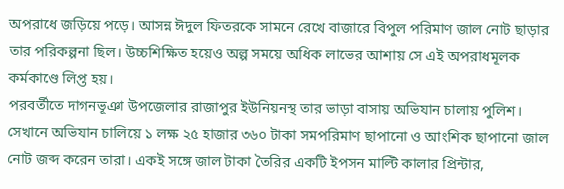অপরাধে জড়িয়ে পড়ে। আসন্ন ঈদুল ফিতরকে সামনে রেখে বাজারে বিপুল পরিমাণ জাল নোট ছাড়ার তার পরিকল্পনা ছিল। উচ্চশিক্ষিত হয়েও অল্প সময়ে অধিক লাভের আশায় সে এই অপরাধমূলক কর্মকাণ্ডে লিপ্ত হয়।
পরবর্তীতে দাগনভূঞা উপজেলার রাজাপুর ইউনিয়নস্থ তার ভাড়া বাসায় অভিযান চালায় পুলিশ। সেখানে অভিযান চালিয়ে ১ লক্ষ ২৫ হাজার ৩৬০ টাকা সমপরিমাণ ছাপানো ও আংশিক ছাপানো জাল নোট জব্দ করেন তারা। একই সঙ্গে জাল টাকা তৈরির একটি ইপসন মাল্টি কালার প্রিন্টার,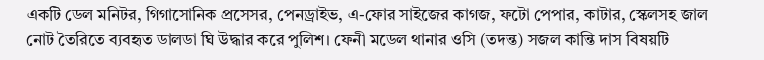একটি ডেল মনিটর, গিগাসোনিক প্রসেসর, পেনড্রাইভ, এ-ফোর সাইজের কাগজ, ফটো পেপার, কাটার, স্কেলসহ জাল নোট তৈরিতে ব্যবহৃত ডালডা ঘি উদ্ধার করে পুলিশ। ফেনী মডেল থানার ওসি (তদন্ত) সজল কান্তি দাস বিষয়টি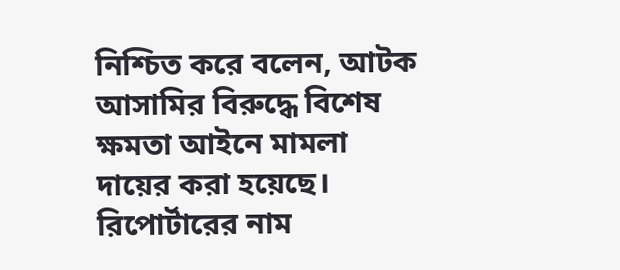নিশ্চিত করে বলেন, আটক আসামির বিরুদ্ধে বিশেষ ক্ষমতা আইনে মামলা দায়ের করা হয়েছে।
রিপোর্টারের নাম